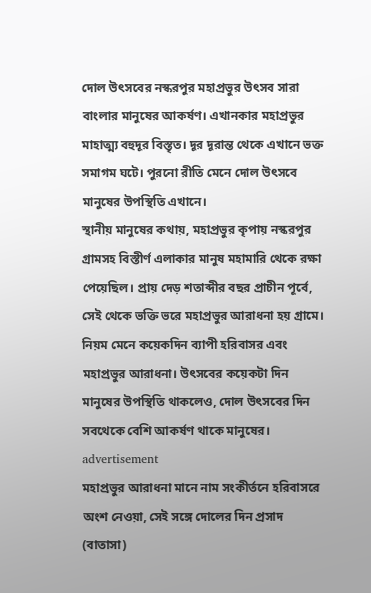দোল উৎসবের নস্করপুর মহাপ্রভুর উৎসব সারা বাংলার মানুষের আকর্ষণ। এখানকার মহাপ্রভুর মাহাত্ম্য বহুদূর বিস্তৃত। দূর দূরান্ত থেকে এখানে ভক্ত সমাগম ঘটে। পুরনো রীতি মেনে দোল উৎসবে মানুষের উপস্থিতি এখানে।
স্থানীয় মানুষের কথায়, মহাপ্রভুর কৃপায় নস্করপুর গ্রামসহ বিস্তীর্ণ এলাকার মানুষ মহামারি থেকে রক্ষা পেয়েছিল। প্রায় দেড় শতাব্দীর বছর প্রাচীন পূর্বে, সেই থেকে ভক্তি ভরে মহাপ্রভুর আরাধনা হয় গ্রামে। নিয়ম মেনে কয়েকদিন ব্যাপী হরিবাসর এবং মহাপ্রভুর আরাধনা। উৎসবের কয়েকটা দিন মানুষের উপস্থিতি থাকলেও, দোল উৎসবের দিন সবথেকে বেশি আকর্ষণ থাকে মানুষের।
advertisement
মহাপ্রভুর আরাধনা মানে নাম সংকীর্তনে হরিবাসরে অংশ নেওয়া, সেই সঙ্গে দোলের দিন প্রসাদ (বাতাসা)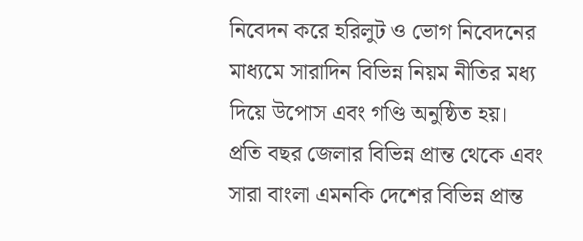নিবেদন করে হরিলুট ও ভোগ নিবেদনের মাধ্যমে সারাদিন বিভিন্ন নিয়ম নীতির মধ্য দিয়ে উপোস এবং গণ্ডি অনুষ্ঠিত হয়।
প্রতি বছর জেলার বিভিন্ন প্রান্ত থেকে এবং সারা বাংলা এমনকি দেশের বিভিন্ন প্রান্ত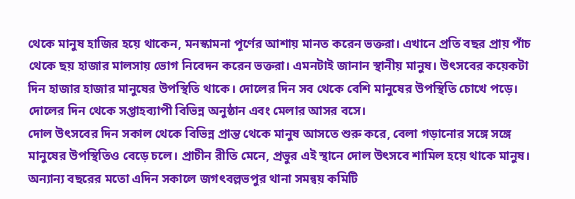থেকে মানুষ হাজির হয়ে থাকেন, মনস্কামনা পূর্ণের আশায় মানত করেন ভক্তরা। এখানে প্রতি বছর প্রায় পাঁচ থেকে ছয় হাজার মালসায় ভোগ নিবেদন করেন ভক্তরা। এমনটাই জানান স্থানীয় মানুষ। উৎসবের কয়েকটা দিন হাজার হাজার মানুষের উপস্থিতি থাকে। দোলের দিন সব থেকে বেশি মানুষের উপস্থিতি চোখে পড়ে। দোলের দিন থেকে সপ্তাহব্যাপী বিভিন্ন অনুষ্ঠান এবং মেলার আসর বসে।
দোল উৎসবের দিন সকাল থেকে বিভিন্ন প্রান্ত থেকে মানুষ আসতে শুরু করে, বেলা গড়ানোর সঙ্গে সঙ্গে মানুষের উপস্থিতিও বেড়ে চলে। প্রাচীন রীতি মেনে, প্রভুর এই স্থানে দোল উৎসবে শামিল হয়ে থাকে মানুষ। অন্যান্য বছরের মতো এদিন সকালে জগৎবল্লভপুর থানা সমন্বয় কমিটি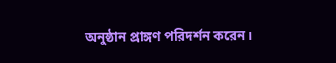অনুষ্ঠান প্রাঙ্গণ পরিদর্শন করেন।